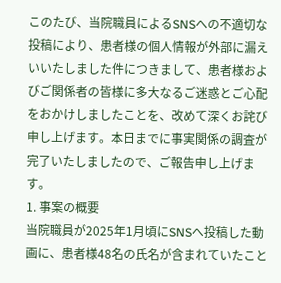このたび、当院職員によるSNSへの不適切な投稿により、患者様の個人情報が外部に漏えいいたしました件につきまして、患者様およびご関係者の皆様に多大なるご迷惑とご心配をおかけしましたことを、改めて深くお詫び申し上げます。本日までに事実関係の調査が完了いたしましたので、ご報告申し上げます。
1. 事案の概要
当院職員が2025年1月頃にSNSへ投稿した動画に、患者様48名の氏名が含まれていたこと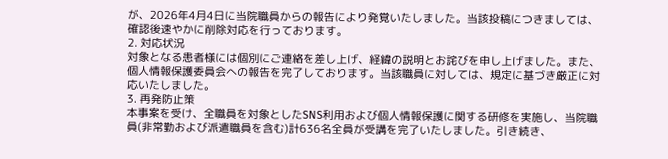が、2026年4月4日に当院職員からの報告により発覚いたしました。当該投稿につきましては、確認後速やかに削除対応を行っております。
2. 対応状況
対象となる患者様には個別にご連絡を差し上げ、経緯の説明とお詫びを申し上げました。また、個人情報保護委員会への報告を完了しております。当該職員に対しては、規定に基づき厳正に対応いたしました。
3. 再発防止策
本事案を受け、全職員を対象としたSNS利用および個人情報保護に関する研修を実施し、当院職員(非常勤および派遣職員を含む)計636名全員が受講を完了いたしました。引き続き、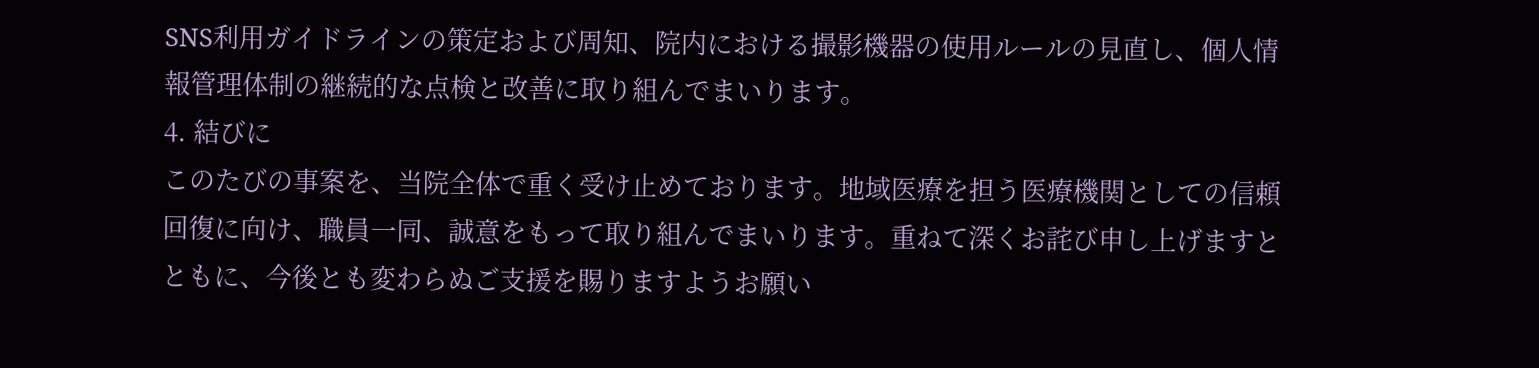SNS利用ガイドラインの策定および周知、院内における撮影機器の使用ルールの見直し、個人情報管理体制の継続的な点検と改善に取り組んでまいります。
4. 結びに
このたびの事案を、当院全体で重く受け止めております。地域医療を担う医療機関としての信頼回復に向け、職員一同、誠意をもって取り組んでまいります。重ねて深くお詫び申し上げますとともに、今後とも変わらぬご支援を賜りますようお願い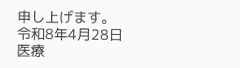申し上げます。
令和8年4月28日
医療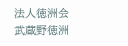法人徳洲会
武蔵野徳洲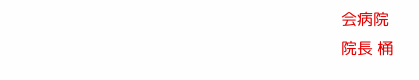会病院
院長 桶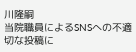川隆嗣
当院職員によるSNSへの不適切な投稿に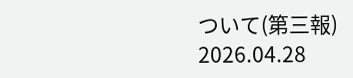ついて(第三報)
2026.04.28